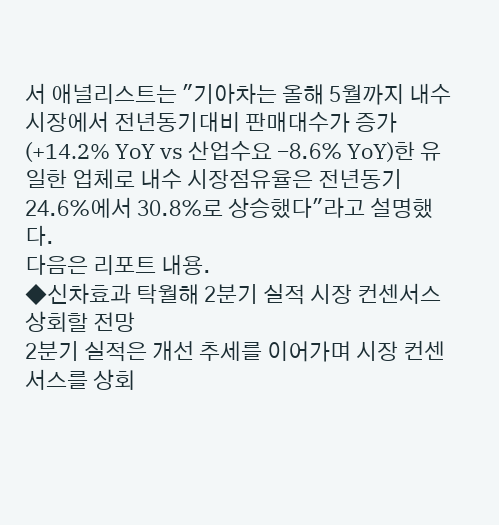서 애널리스트는 "기아차는 올해 5월까지 내수시장에서 전년동기대비 판매대수가 증가(+14.2% YoY vs 산업수요 -8.6% YoY)한 유일한 업체로 내수 시장점유율은 전년동기 24.6%에서 30.8%로 상승했다"라고 설명했다.
다음은 리포트 내용.
◆신차효과 탁월해 2분기 실적 시장 컨센서스 상회할 전망
2분기 실적은 개선 추세를 이어가며 시장 컨센서스를 상회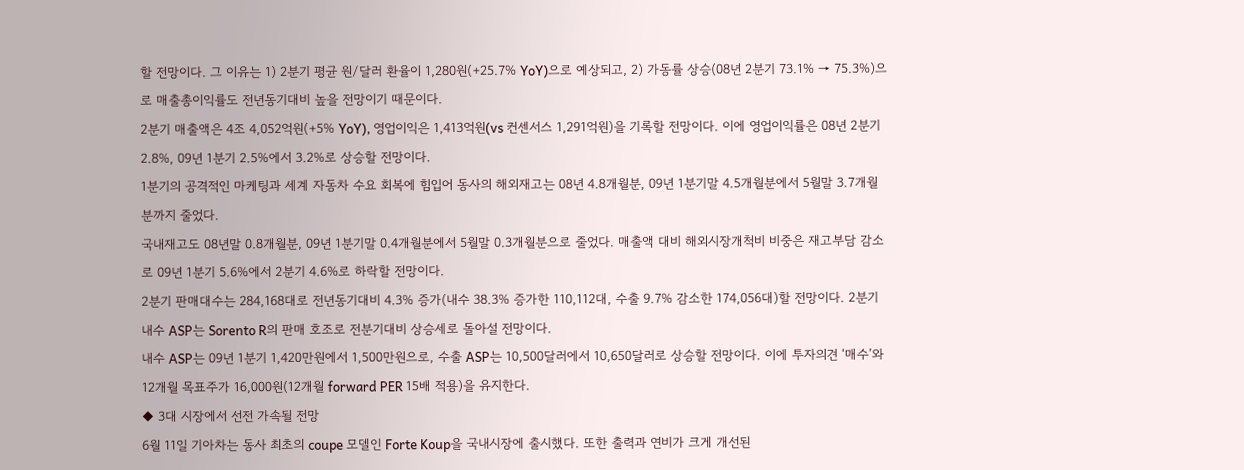할 전망이다. 그 이유는 1) 2분기 평균 원/달러 환율이 1,280원(+25.7% YoY)으로 예상되고, 2) 가동률 상승(08년 2분기 73.1% → 75.3%)으로 매출총이익률도 전년동기대비 높을 전망이기 때문이다.
2분기 매출액은 4조 4,052억원(+5% YoY), 영업이익은 1,413억원(vs 컨센서스 1,291억원)을 기록할 전망이다. 이에 영업이익률은 08년 2분기 2.8%, 09년 1분기 2.5%에서 3.2%로 상승할 전망이다.
1분기의 공격적인 마케팅과 세계 자동차 수요 회복에 힘입어 동사의 해외재고는 08년 4.8개월분, 09년 1분기말 4.5개월분에서 5월말 3.7개월분까지 줄었다.
국내재고도 08년말 0.8개월분, 09년 1분기말 0.4개월분에서 5월말 0.3개월분으로 줄었다. 매출액 대비 해외시장개척비 비중은 재고부담 감소로 09년 1분기 5.6%에서 2분기 4.6%로 하락할 전망이다.
2분기 판매대수는 284,168대로 전년동기대비 4.3% 증가(내수 38.3% 증가한 110,112대, 수출 9.7% 감소한 174,056대)할 전망이다. 2분기 내수 ASP는 Sorento R의 판매 호조로 전분기대비 상승세로 돌아설 전망이다.
내수 ASP는 09년 1분기 1,420만원에서 1,500만원으로, 수출 ASP는 10,500달러에서 10,650달러로 상승할 전망이다. 이에 투자의견 ‘매수’와 12개월 목표주가 16,000원(12개월 forward PER 15배 적용)을 유지한다.
◆ 3대 시장에서 선전 가속될 전망
6월 11일 기아차는 동사 최초의 coupe 모델인 Forte Koup을 국내시장에 출시했다. 또한 출력과 연비가 크게 개선된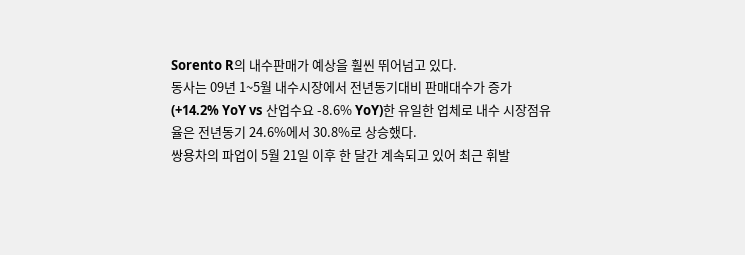Sorento R의 내수판매가 예상을 훨씬 뛰어넘고 있다.
동사는 09년 1~5월 내수시장에서 전년동기대비 판매대수가 증가(+14.2% YoY vs 산업수요 -8.6% YoY)한 유일한 업체로 내수 시장점유율은 전년동기 24.6%에서 30.8%로 상승했다.
쌍용차의 파업이 5월 21일 이후 한 달간 계속되고 있어 최근 휘발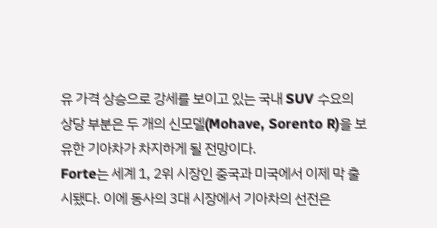유 가격 상승으로 강세를 보이고 있는 국내 SUV 수요의 상당 부분은 두 개의 신모델(Mohave, Sorento R)을 보유한 기아차가 차지하게 될 전망이다.
Forte는 세계 1, 2위 시장인 중국과 미국에서 이제 막 출시됐다. 이에 동사의 3대 시장에서 기아차의 선전은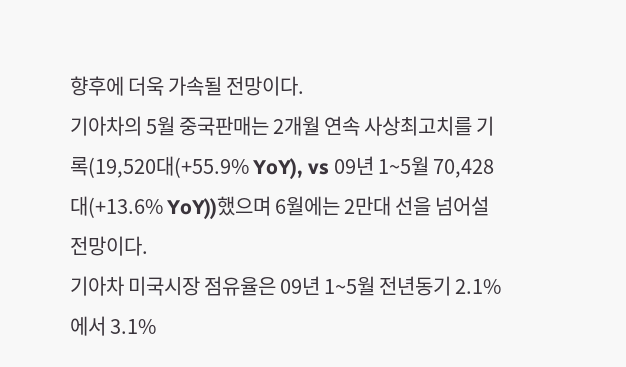향후에 더욱 가속될 전망이다.
기아차의 5월 중국판매는 2개월 연속 사상최고치를 기록(19,520대(+55.9% YoY), vs 09년 1~5월 70,428대(+13.6% YoY))했으며 6월에는 2만대 선을 넘어설 전망이다.
기아차 미국시장 점유율은 09년 1~5월 전년동기 2.1%에서 3.1%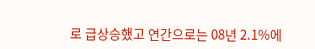로 급상승했고 연간으로는 08년 2.1%에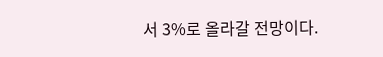서 3%로 올라갈 전망이다.